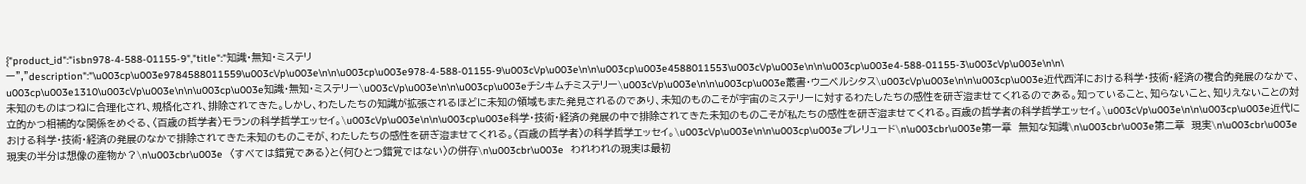{"product_id":"isbn978-4-588-01155-9","title":"知識・無知・ミステリー","description":"\u003cp\u003e9784588011559\u003c\/p\u003e\n\n\u003cp\u003e978-4-588-01155-9\u003c\/p\u003e\n\n\u003cp\u003e4588011553\u003c\/p\u003e\n\n\u003cp\u003e4-588-01155-3\u003c\/p\u003e\n\n\u003cp\u003e1310\u003c\/p\u003e\n\n\u003cp\u003e知識・無知・ミステリー\u003c\/p\u003e\n\n\u003cp\u003eチシキムチミステリー\u003c\/p\u003e\n\n\u003cp\u003e叢書・ウニベルシタス\u003c\/p\u003e\n\n\u003cp\u003e近代西洋における科学・技術・経済の複合的発展のなかで、未知のものはつねに合理化され、規格化され、排除されてきた。しかし、わたしたちの知識が拡張されるほどに未知の領域もまた発見されるのであり、未知のものこそが宇宙のミステリーに対するわたしたちの感性を研ぎ澄ませてくれるのである。知っていること、知らないこと、知りえないことの対立的かつ相補的な関係をめぐる、〈百歳の哲学者〉モランの科学哲学エッセイ。\u003c\/p\u003e\n\n\u003cp\u003e科学・技術・経済の発展の中で排除されてきた未知のものこそが私たちの感性を研ぎ澄ませてくれる。百歳の哲学者の科学哲学エッセイ。\u003c\/p\u003e\n\n\u003cp\u003e近代における科学・技術・経済の発展のなかで排除されてきた未知のものこそが、わたしたちの感性を研ぎ澄ませてくれる。〈百歳の哲学者〉の科学哲学エッセイ。\u003c\/p\u003e\n\n\u003cp\u003eプレリュード\n\u003cbr\u003e第一章　無知な知識\n\u003cbr\u003e第二章　現実\n\u003cbr\u003e　現実の半分は想像の産物か？\n\u003cbr\u003e　〈すべては錯覚である〉と〈何ひとつ錯覚ではない〉の併存\n\u003cbr\u003e　われわれの現実は最初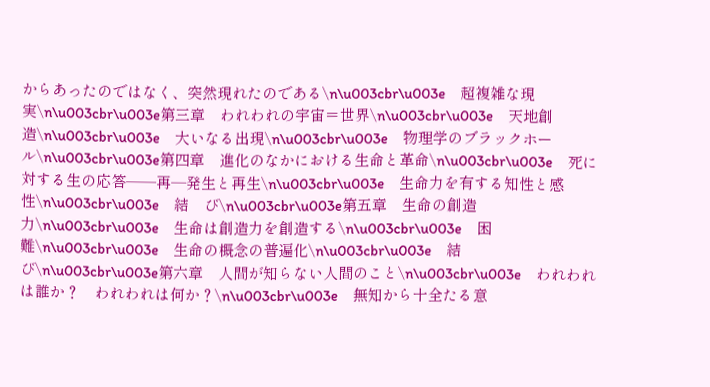からあったのではなく、突然現れたのである\n\u003cbr\u003e　超複雑な現実\n\u003cbr\u003e第三章　われわれの宇宙＝世界\n\u003cbr\u003e　天地創造\n\u003cbr\u003e　大いなる出現\n\u003cbr\u003e　物理学のブラックホール\n\u003cbr\u003e第四章　進化のなかにおける生命と革命\n\u003cbr\u003e　死に対する生の応答──再─発生と再生\n\u003cbr\u003e　生命力を有する知性と感性\n\u003cbr\u003e　結　び\n\u003cbr\u003e第五章　生命の創造力\n\u003cbr\u003e　生命は創造力を創造する\n\u003cbr\u003e　困　難\n\u003cbr\u003e　生命の概念の普遍化\n\u003cbr\u003e　結　び\n\u003cbr\u003e第六章　人間が知らない人間のこと\n\u003cbr\u003e　われわれは誰か？　われわれは何か？\n\u003cbr\u003e　無知から十全たる意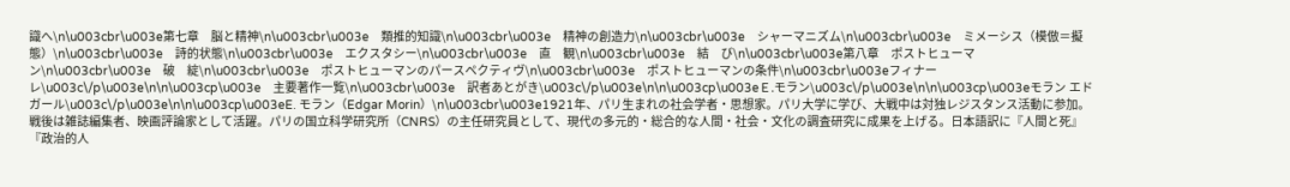識へ\n\u003cbr\u003e第七章　脳と精神\n\u003cbr\u003e　類推的知識\n\u003cbr\u003e　精神の創造力\n\u003cbr\u003e　シャーマニズム\n\u003cbr\u003e　ミメーシス（模倣＝擬態）\n\u003cbr\u003e　詩的状態\n\u003cbr\u003e　エクスタシー\n\u003cbr\u003e　直　観\n\u003cbr\u003e　結　び\n\u003cbr\u003e第八章　ポストヒューマン\n\u003cbr\u003e　破　綻\n\u003cbr\u003e　ポストヒューマンのパースペクティヴ\n\u003cbr\u003e　ポストヒューマンの条件\n\u003cbr\u003eフィナーレ\u003c\/p\u003e\n\n\u003cp\u003e　主要著作一覧\n\u003cbr\u003e　訳者あとがき\u003c\/p\u003e\n\n\u003cp\u003eＥ.モラン\u003c\/p\u003e\n\n\u003cp\u003eモラン エドガール\u003c\/p\u003e\n\n\u003cp\u003eE. モラン（Edgar Morin）\n\u003cbr\u003e1921年、パリ生まれの社会学者・思想家。パリ大学に学び、大戦中は対独レジスタンス活動に参加。戦後は雑誌編集者、映画評論家として活躍。パリの国立科学研究所（CNRS）の主任研究員として、現代の多元的・総合的な人間・社会・文化の調査研究に成果を上げる。日本語訳に『人間と死』『政治的人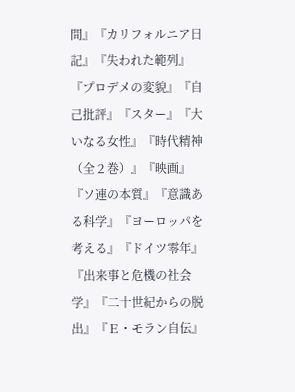間』『カリフォルニア日記』『失われた範列』『プロデメの変貌』『自己批評』『スター』『大いなる女性』『時代精神（全２巻）』『映画』『ソ連の本質』『意識ある科学』『ヨーロッパを考える』『ドイツ零年』『出来事と危機の社会学』『二十世紀からの脱出』『Ｅ・モラン自伝』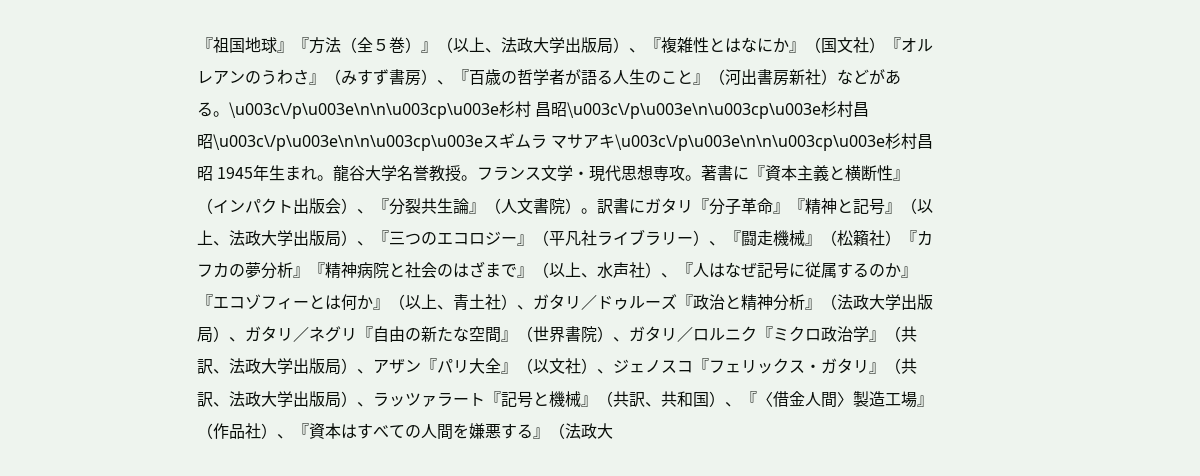『祖国地球』『方法（全５巻）』（以上、法政大学出版局）、『複雑性とはなにか』（国文社）『オルレアンのうわさ』（みすず書房）、『百歳の哲学者が語る人生のこと』（河出書房新社）などがある。\u003c\/p\u003e\n\n\u003cp\u003e杉村 昌昭\u003c\/p\u003e\n\u003cp\u003e杉村昌昭\u003c\/p\u003e\n\n\u003cp\u003eスギムラ マサアキ\u003c\/p\u003e\n\n\u003cp\u003e杉村昌昭 1945年生まれ。龍谷大学名誉教授。フランス文学・現代思想専攻。著書に『資本主義と横断性』（インパクト出版会）、『分裂共生論』（人文書院）。訳書にガタリ『分子革命』『精神と記号』（以上、法政大学出版局）、『三つのエコロジー』（平凡社ライブラリー）、『闘走機械』（松籟社）『カフカの夢分析』『精神病院と社会のはざまで』（以上、水声社）、『人はなぜ記号に従属するのか』『エコゾフィーとは何か』（以上、青土社）、ガタリ／ドゥルーズ『政治と精神分析』（法政大学出版局）、ガタリ／ネグリ『自由の新たな空間』（世界書院）、ガタリ／ロルニク『ミクロ政治学』（共訳、法政大学出版局）、アザン『パリ大全』（以文社）、ジェノスコ『フェリックス・ガタリ』（共訳、法政大学出版局）、ラッツァラート『記号と機械』（共訳、共和国）、『〈借金人間〉製造工場』（作品社）、『資本はすべての人間を嫌悪する』（法政大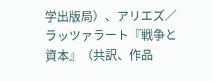学出版局）、アリエズ／ラッツァラート『戦争と資本』（共訳、作品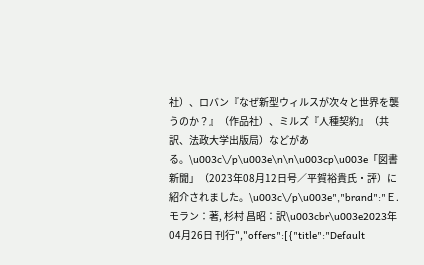社）、ロバン『なぜ新型ウィルスが次々と世界を襲うのか？』（作品社）、ミルズ『人種契約』（共訳、法政大学出版局）などがある。\u003c\/p\u003e\n\n\u003cp\u003e「図書新聞」（2023年08月12日号／平賀裕貴氏・評）に紹介されました。\u003c\/p\u003e","brand":"Ｅ.モラン：著, 杉村 昌昭：訳\u003cbr\u003e2023年04月26日 刊行","offers":[{"title":"Default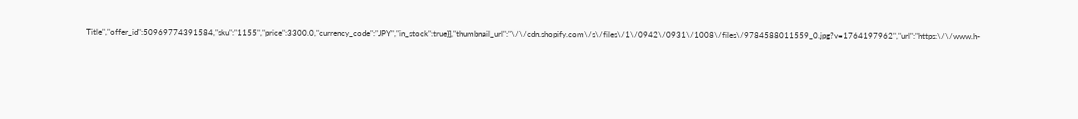Title","offer_id":50969774391584,"sku":"1155","price":3300.0,"currency_code":"JPY","in_stock":true}],"thumbnail_url":"\/\/cdn.shopify.com\/s\/files\/1\/0942\/0931\/1008\/files\/9784588011559_0.jpg?v=1764197962","url":"https:\/\/www.h-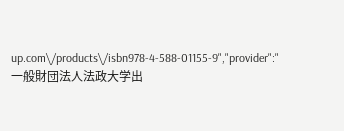up.com\/products\/isbn978-4-588-01155-9","provider":"一般財団法人法政大学出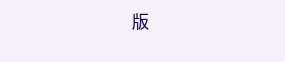版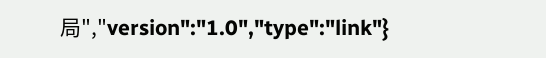局","version":"1.0","type":"link"}